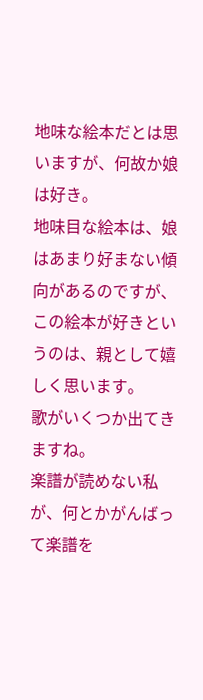地味な絵本だとは思いますが、何故か娘は好き。
地味目な絵本は、娘はあまり好まない傾向があるのですが、この絵本が好きというのは、親として嬉しく思います。
歌がいくつか出てきますね。
楽譜が読めない私が、何とかがんばって楽譜を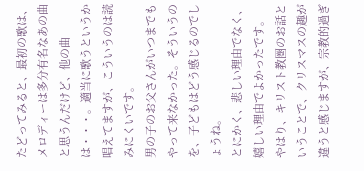たどってみると、最初の歌は、メロディーは多分有名なあの曲と思うんだけど、他の曲は・・・。適当に歌うというか唱えてますが、こういうのは読みにくいです。
男の子のお父さんがいつまでもやって来なかった。そういうのを、子どもはどう感じるのでしょうね。
とにかく、悲しい理由でなく、嬉しい理由でよかったです。
やはり、キリスト教圏のお話ということで、クリスマスの趣が違うと感じますが、宗教的過ぎ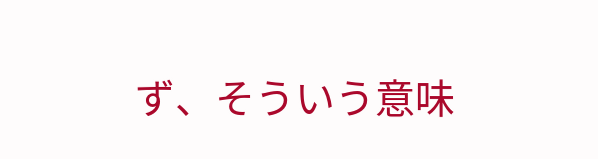ず、そういう意味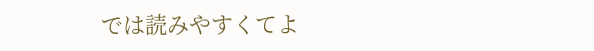では読みやすくてよ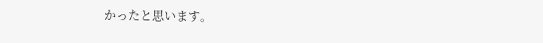かったと思います。